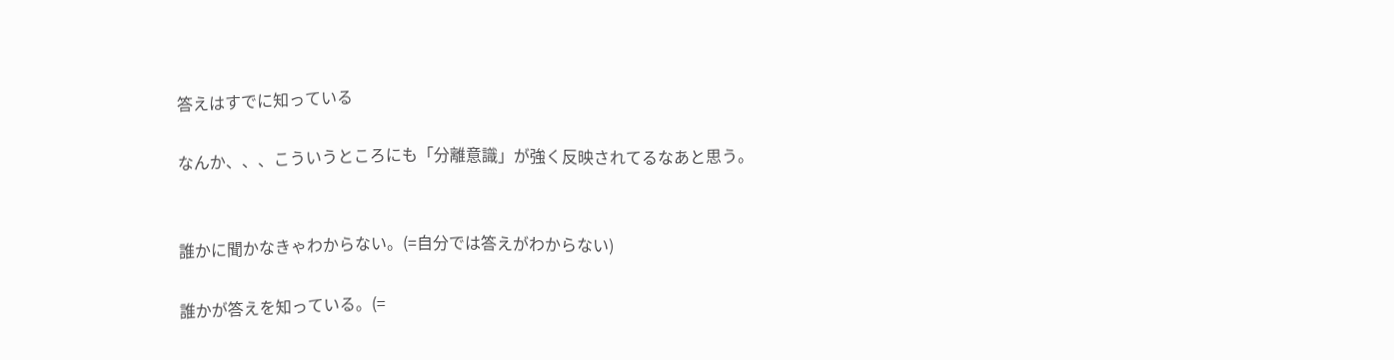答えはすでに知っている

なんか、、、こういうところにも「分離意識」が強く反映されてるなあと思う。


誰かに聞かなきゃわからない。(=自分では答えがわからない)

誰かが答えを知っている。(=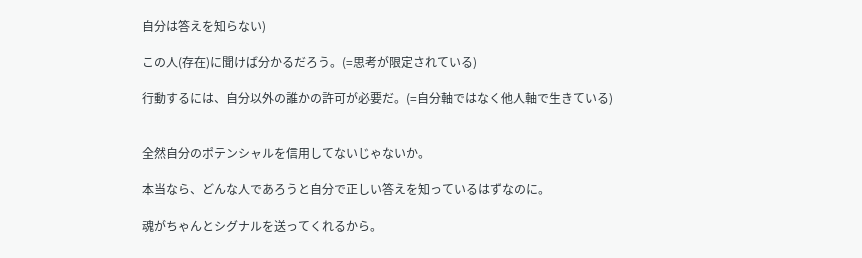自分は答えを知らない)

この人(存在)に聞けば分かるだろう。(=思考が限定されている)

行動するには、自分以外の誰かの許可が必要だ。(=自分軸ではなく他人軸で生きている)


全然自分のポテンシャルを信用してないじゃないか。

本当なら、どんな人であろうと自分で正しい答えを知っているはずなのに。

魂がちゃんとシグナルを送ってくれるから。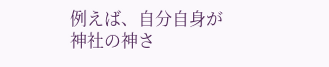例えば、自分自身が神社の神さ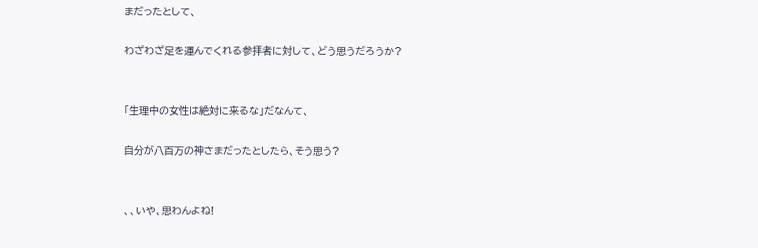まだったとして、

わざわざ足を運んでくれる参拝者に対して、どう思うだろうか?


「生理中の女性は絶対に来るな」だなんて、

自分が八百万の神さまだったとしたら、そう思う?


、、いや、思わんよね!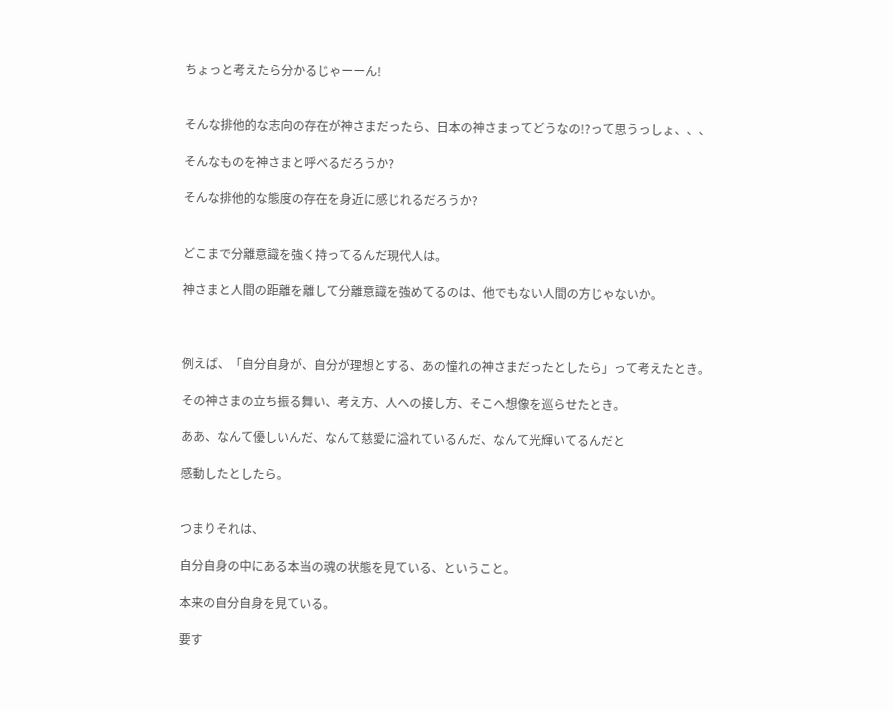ちょっと考えたら分かるじゃーーん!


そんな排他的な志向の存在が神さまだったら、日本の神さまってどうなの!?って思うっしょ、、、

そんなものを神さまと呼べるだろうか?

そんな排他的な態度の存在を身近に感じれるだろうか?


どこまで分離意識を強く持ってるんだ現代人は。

神さまと人間の距離を離して分離意識を強めてるのは、他でもない人間の方じゃないか。



例えば、「自分自身が、自分が理想とする、あの憧れの神さまだったとしたら」って考えたとき。

その神さまの立ち振る舞い、考え方、人への接し方、そこへ想像を巡らせたとき。

ああ、なんて優しいんだ、なんて慈愛に溢れているんだ、なんて光輝いてるんだと

感動したとしたら。


つまりそれは、

自分自身の中にある本当の魂の状態を見ている、ということ。

本来の自分自身を見ている。

要す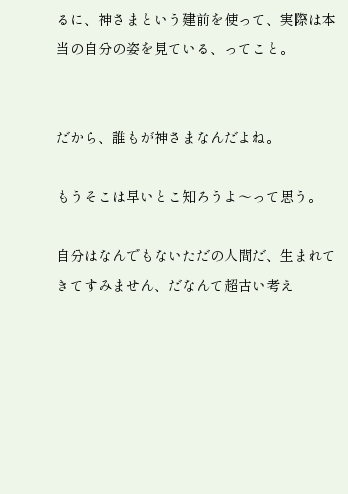るに、神さまという建前を使って、実際は本当の自分の姿を見ている、ってこと。


だから、誰もが神さまなんだよね。

もうそこは早いとこ知ろうよ〜って思う。

自分はなんでもないただの人間だ、生まれてきてすみません、だなんて超古い考え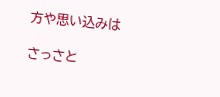方や思い込みは

さっさと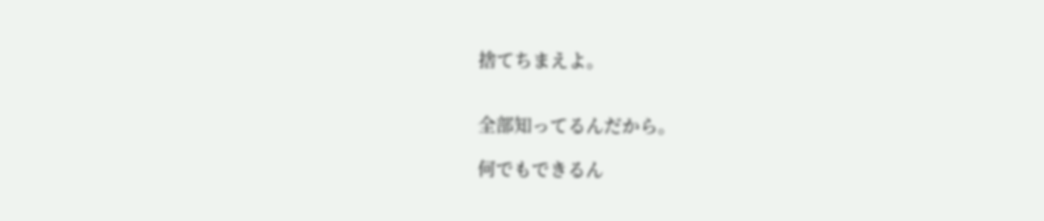捨てちまえよ。


全部知ってるんだから。

何でもできるん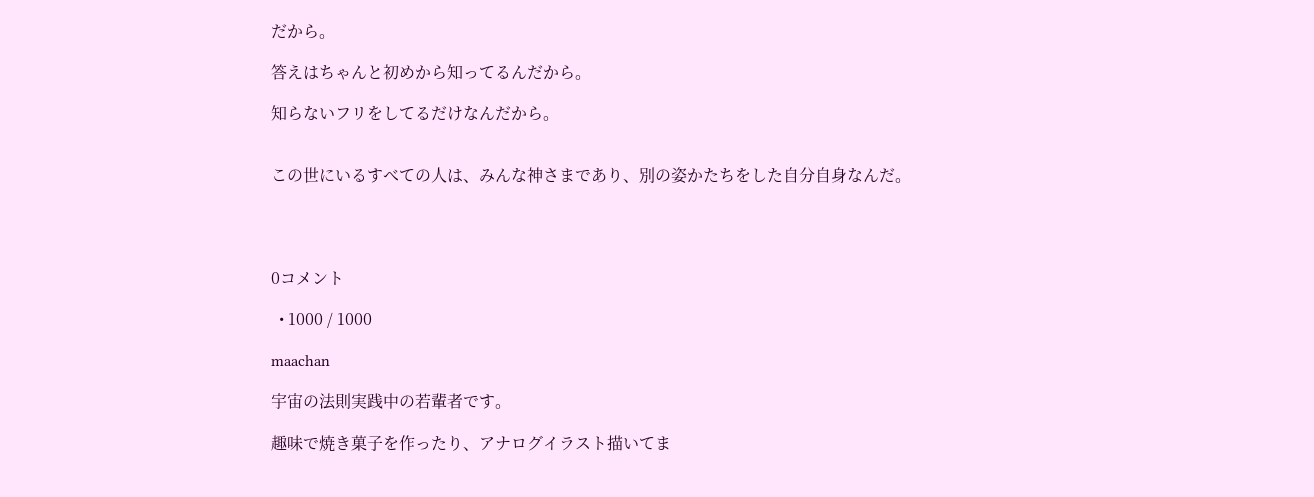だから。

答えはちゃんと初めから知ってるんだから。

知らないフリをしてるだけなんだから。


この世にいるすべての人は、みんな神さまであり、別の姿かたちをした自分自身なんだ。




0コメント

  • 1000 / 1000

maachan

宇宙の法則実践中の若輩者です。

趣味で焼き菓子を作ったり、アナログイラスト描いてま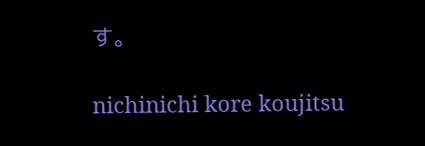す。

nichinichi kore koujitsu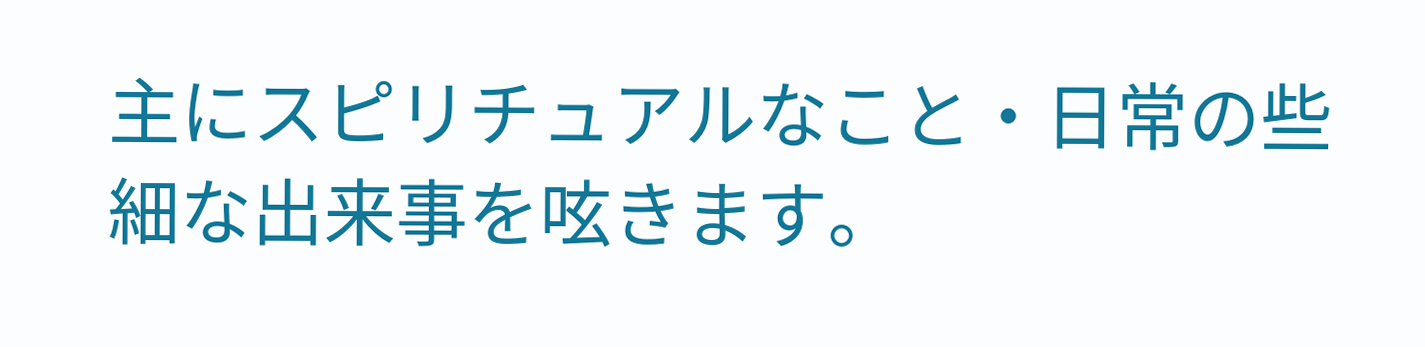主にスピリチュアルなこと・日常の些細な出来事を呟きます。